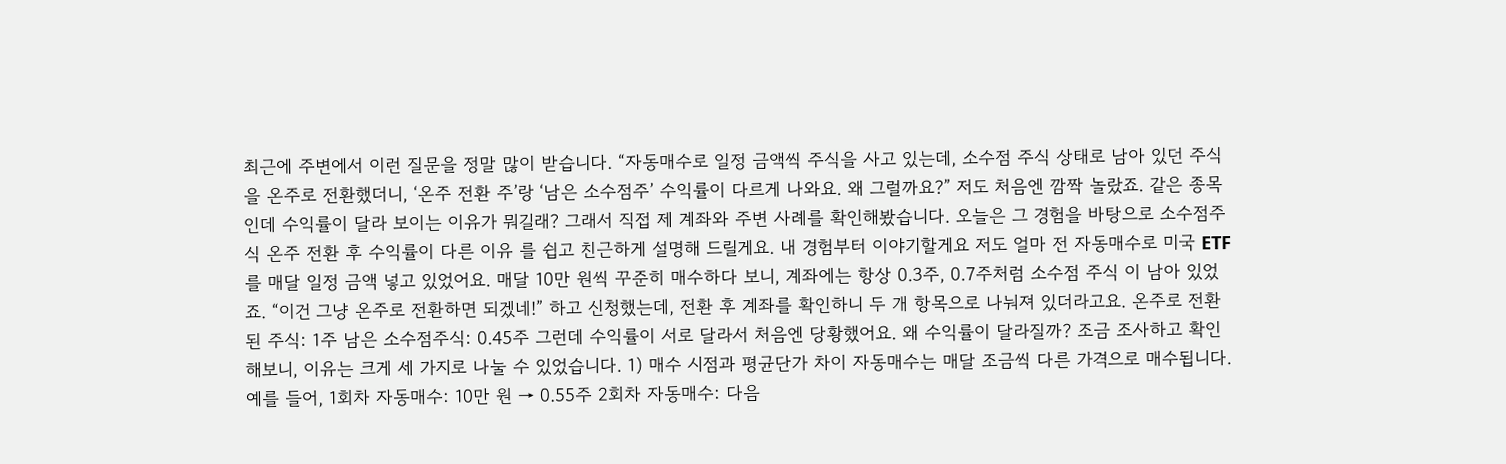최근에 주변에서 이런 질문을 정말 많이 받습니다. “자동매수로 일정 금액씩 주식을 사고 있는데, 소수점 주식 상태로 남아 있던 주식을 온주로 전환했더니, ‘온주 전환 주’랑 ‘남은 소수점주’ 수익률이 다르게 나와요. 왜 그럴까요?” 저도 처음엔 깜짝 놀랐죠. 같은 종목인데 수익률이 달라 보이는 이유가 뭐길래? 그래서 직접 제 계좌와 주변 사례를 확인해봤습니다. 오늘은 그 경험을 바탕으로 소수점주식 온주 전환 후 수익률이 다른 이유 를 쉽고 친근하게 설명해 드릴게요. 내 경험부터 이야기할게요 저도 얼마 전 자동매수로 미국 ETF를 매달 일정 금액 넣고 있었어요. 매달 10만 원씩 꾸준히 매수하다 보니, 계좌에는 항상 0.3주, 0.7주처럼 소수점 주식 이 남아 있었죠. “이건 그냥 온주로 전환하면 되겠네!” 하고 신청했는데, 전환 후 계좌를 확인하니 두 개 항목으로 나눠져 있더라고요. 온주로 전환된 주식: 1주 남은 소수점주식: 0.45주 그런데 수익률이 서로 달라서 처음엔 당황했어요. 왜 수익률이 달라질까? 조금 조사하고 확인해보니, 이유는 크게 세 가지로 나눌 수 있었습니다. 1) 매수 시점과 평균단가 차이 자동매수는 매달 조금씩 다른 가격으로 매수됩니다. 예를 들어, 1회차 자동매수: 10만 원 → 0.55주 2회차 자동매수: 다음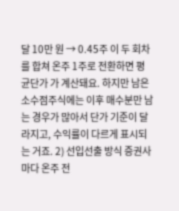달 10만 원 → 0.45주 이 두 회차를 합쳐 온주 1주로 전환하면 평균단가 가 계산돼요. 하지만 남은 소수점주식에는 이후 매수분만 남는 경우가 많아서 단가 기준이 달라지고, 수익률이 다르게 표시되는 거죠. 2) 선입선출 방식 증권사마다 온주 전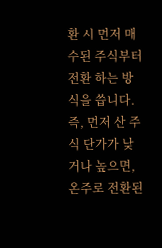환 시 먼저 매수된 주식부터 전환 하는 방식을 씁니다. 즉, 먼저 산 주식 단가가 낮거나 높으면, 온주로 전환된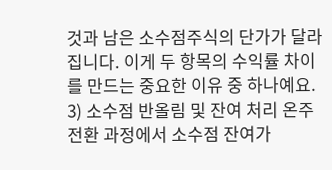것과 남은 소수점주식의 단가가 달라집니다. 이게 두 항목의 수익률 차이를 만드는 중요한 이유 중 하나예요. 3) 소수점 반올림 및 잔여 처리 온주 전환 과정에서 소수점 잔여가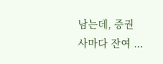남는데, 증권사마다 잔여 ...